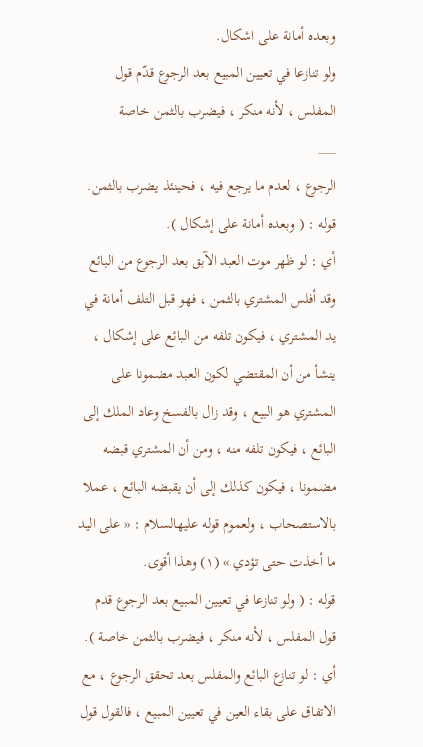وبعده أمانة على اشكال.
ولو تنازعا في تعيين المبيع بعد الرجوع قدّم قول المفلس ، لأنه منكر ، فيضرب بالثمن خاصة
___
الرجوع ، لعدم ما يرجع فيه ، فحينئذ يضرب بالثمن.
قوله : ( وبعده أمانة على إشكال ).
أي : لو ظهر موت العبد الآبق بعد الرجوع من البائع وقد أفلس المشتري بالثمن ، فهو قبل التلف أمانة في يد المشتري ، فيكون تلفه من البائع على إشكال ، ينشأ من أن المقتضي لكون العبد مضمونا على المشتري هو البيع ، وقد زال بالفسخ وعاد الملك إلى البائع ، فيكون تلفه منه ، ومن أن المشتري قبضه مضمونا ، فيكون كذلك إلى أن يقبضه البائع ، عملا بالاستصحاب ، ولعموم قوله عليهالسلام : « على اليد ما أخذت حتى تؤدي » (١) وهذا أقوى.
قوله : ( ولو تنازعا في تعيين المبيع بعد الرجوع قدم قول المفلس ، لأنه منكر ، فيضرب بالثمن خاصة ).
أي : لو تنازع البائع والمفلس بعد تحقق الرجوع ، مع الاتفاق على بقاء العين في تعيين المبيع ، فالقول قول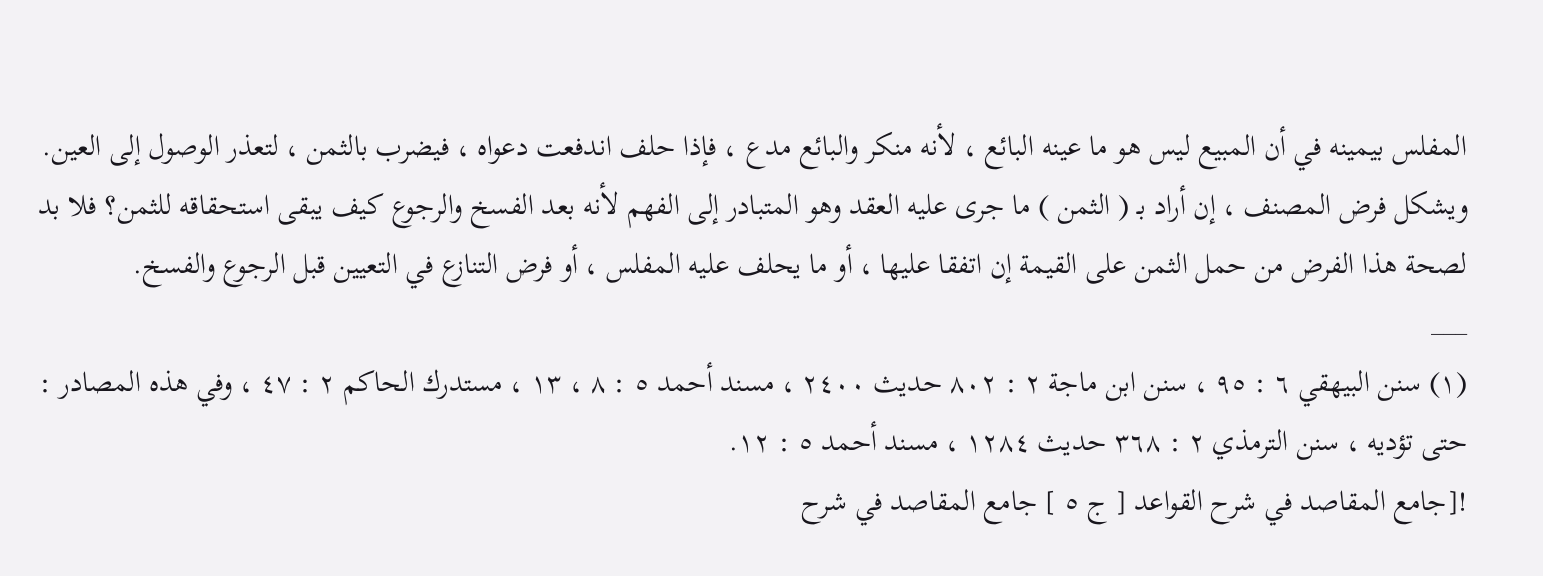المفلس بيمينه في أن المبيع ليس هو ما عينه البائع ، لأنه منكر والبائع مدع ، فإذا حلف اندفعت دعواه ، فيضرب بالثمن ، لتعذر الوصول إلى العين.
ويشكل فرض المصنف ، إن أراد بـ ( الثمن ) ما جرى عليه العقد وهو المتبادر إلى الفهم لأنه بعد الفسخ والرجوع كيف يبقى استحقاقه للثمن؟ فلا بد لصحة هذا الفرض من حمل الثمن على القيمة إن اتفقا عليها ، أو ما يحلف عليه المفلس ، أو فرض التنازع في التعيين قبل الرجوع والفسخ.
___
(١) سنن البيهقي ٦ : ٩٥ ، سنن ابن ماجة ٢ : ٨٠٢ حديث ٢٤٠٠ ، مسند أحمد ٥ : ٨ ، ١٣ ، مستدرك الحاكم ٢ : ٤٧ ، وفي هذه المصادر : حتى تؤديه ، سنن الترمذي ٢ : ٣٦٨ حديث ١٢٨٤ ، مسند أحمد ٥ : ١٢.
![جامع المقاصد في شرح القواعد [ ج ٥ ] جامع المقاصد في شرح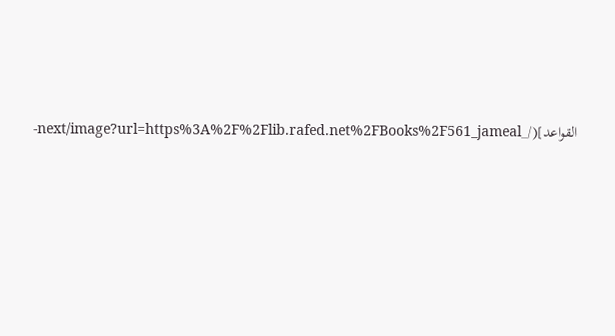القواعد](/_next/image?url=https%3A%2F%2Flib.rafed.net%2FBooks%2F561_jameal-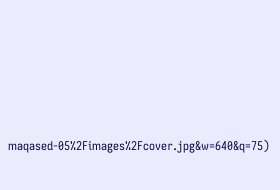maqased-05%2Fimages%2Fcover.jpg&w=640&q=75)